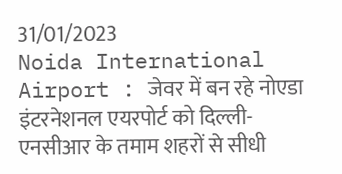31/01/2023
Noida International Airport : जेवर में बन रहे नोएडा इंटरनेशनल एयरपोर्ट को दिल्ली-एनसीआर के तमाम शहरों से सीधी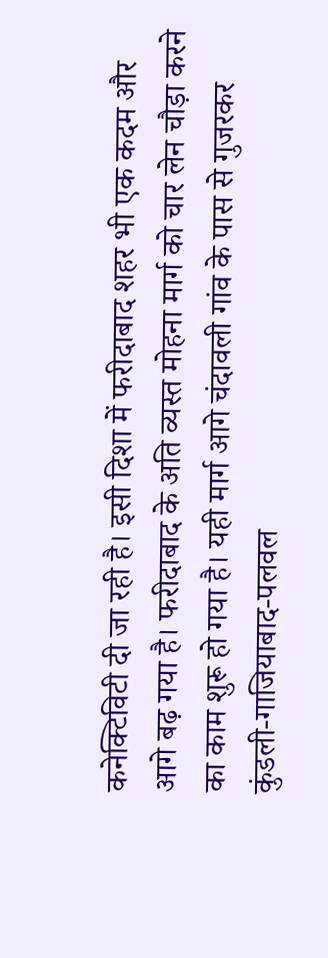कनेक्टिविटी दी जा रही है। इसी दिशा में फरीदाबाद शहर भी एक कदम और आगे बढ़ गया है। फरीदाबाद के अति व्यस्त मोहना मार्ग को चार लेन चौड़ा करने का काम शुरू हो गया है। यही मार्ग आगे चंदावली गांव के पास से गुजरकर कुंडली-गाजियाबाद-पलवल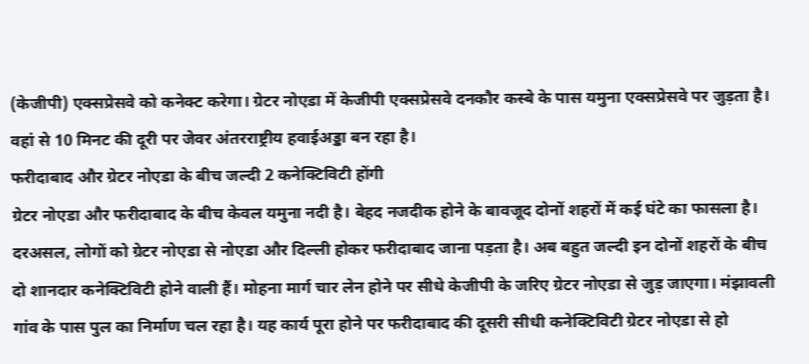(केजीपी) एक्सप्रेसवे को कनेक्ट करेगा। ग्रेटर नोएडा में केजीपी एक्सप्रेसवे दनकौर कस्बे के पास यमुना एक्सप्रेसवे पर जुड़ता है। वहां से 10 मिनट की दूरी पर जेवर अंतरराष्ट्रीय हवाईअड्डा बन रहा है।
फरीदाबाद और ग्रेटर नोएडा के बीच जल्दी 2 कनेक्टिविटी होंगी
ग्रेटर नोएडा और फरीदाबाद के बीच केवल यमुना नदी है। बेहद नजदीक होने के बावजूद दोनों शहरों में कई घंटे का फासला है। दरअसल, लोगों को ग्रेटर नोएडा से नोएडा और दिल्ली होकर फरीदाबाद जाना पड़ता है। अब बहुत जल्दी इन दोनों शहरों के बीच दो शानदार कनेक्टिविटी होने वाली हैं। मोहना मार्ग चार लेन होने पर सीधे केजीपी के जरिए ग्रेटर नोएडा से जुड़ जाएगा। मंझावली गांव के पास पुल का निर्माण चल रहा है। यह कार्य पूरा होने पर फरीदाबाद की दूसरी सीधी कनेक्टिविटी ग्रेटर नोएडा से हो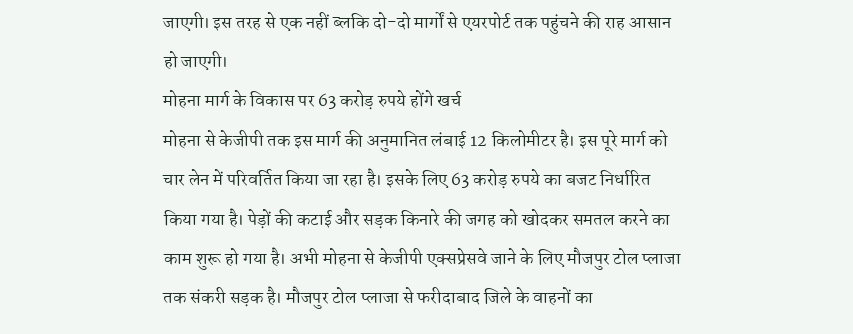जाएगी। इस तरह से एक नहीं ब्लकि दो-दो मार्गों से एयरपोर्ट तक पहुंचने की राह आसान हो जाएगी।
मोहना मार्ग के विकास पर 63 करोड़ रुपये होंगे खर्च
मोहना से केजीपी तक इस मार्ग की अनुमानित लंबाई 12 किलोमीटर है। इस पूरे मार्ग को चार लेन में परिवर्तित किया जा रहा है। इसके लिए 63 करोड़ रुपये का बजट निर्धारित किया गया है। पेड़ों की कटाई और सड़क किनारे की जगह को खोदकर समतल करने का काम शुरू हो गया है। अभी मोहना से केजीपी एक्सप्रेसवे जाने के लिए मौजपुर टोल प्लाजा तक संकरी सड़क है। मौजपुर टोल प्लाजा से फरीदाबाद जिले के वाहनों का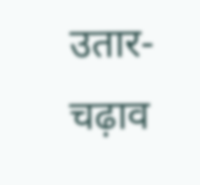उतार-चढ़ाव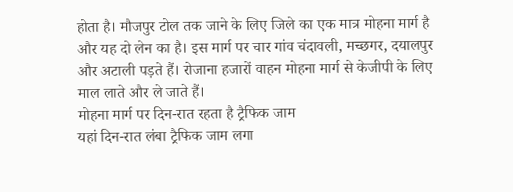होता है। मौजपुर टोल तक जाने के लिए जिले का एक मात्र मोहना मार्ग है और यह दो लेन का है। इस मार्ग पर चार गांव चंदावली, मच्छगर, दयालपुर और अटाली पड़ते हैं। रोजाना हजारों वाहन मोहना मार्ग से केजीपी के लिए माल लाते और ले जाते हैं।
मोहना मार्ग पर दिन-रात रहता है ट्रैफिक जाम
यहां दिन-रात लंबा ट्रैफिक जाम लगा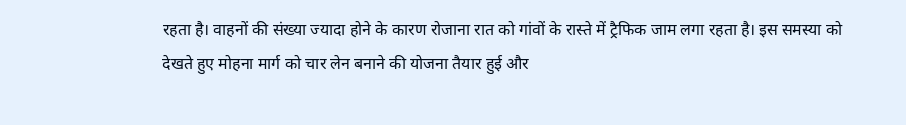रहता है। वाहनों की संख्या ज्यादा होने के कारण रोजाना रात को गांवों के रास्ते में ट्रैफिक जाम लगा रहता है। इस समस्या को देखते हुए मोहना मार्ग को चार लेन बनाने की योजना तैयार हुई और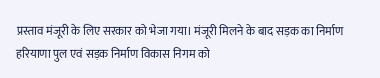प्रस्ताव मंजूरी के लिए सरकार को भेजा गया। मंजूरी मिलने के बाद सड़क का निर्माण हरियाणा पुल एवं सड़क निर्माण विकास निगम को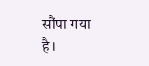सौंपा गया है।